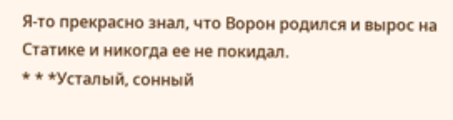Я-то прекрасно знал, что Ворон родился и вырос на Статике и никогда ее не покидал.
* * *Усталый, сонный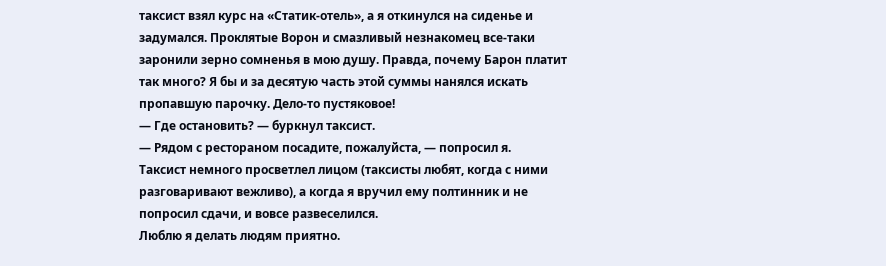таксист взял курс на «Статик-отель», а я откинулся на сиденье и задумался. Проклятые Ворон и смазливый незнакомец все-таки заронили зерно сомненья в мою душу. Правда, почему Барон платит так много? Я бы и за десятую часть этой суммы нанялся искать пропавшую парочку. Дело-то пустяковое!
— Где остановить? — буркнул таксист.
— Рядом с рестораном посадите, пожалуйста, — попросил я.
Таксист немного просветлел лицом (таксисты любят, когда с ними разговаривают вежливо), а когда я вручил ему полтинник и не попросил сдачи, и вовсе развеселился.
Люблю я делать людям приятно.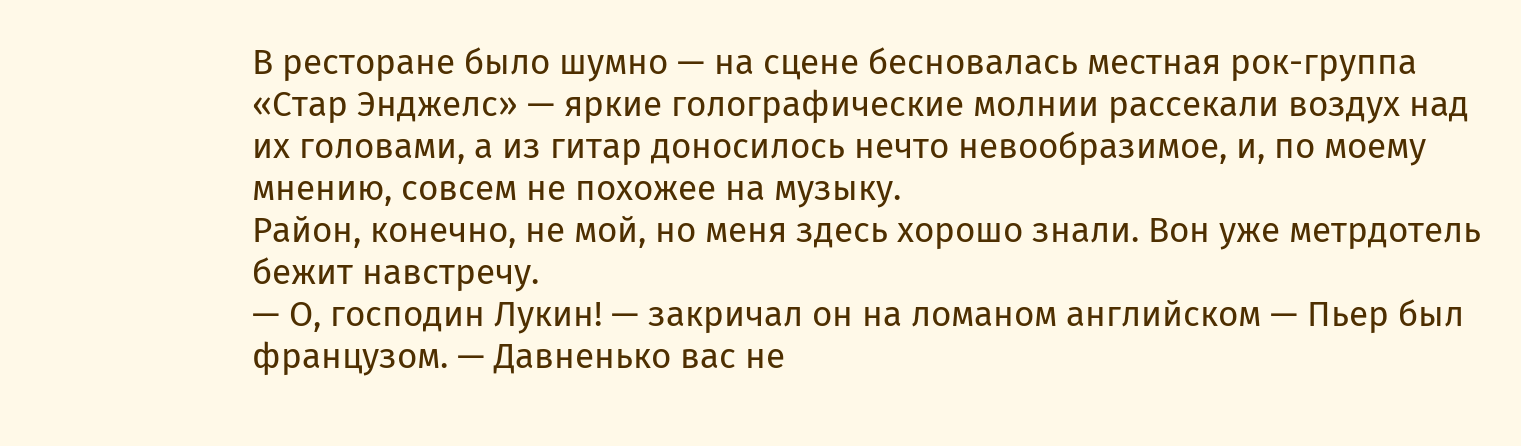В ресторане было шумно — на сцене бесновалась местная рок-группа «Стар Энджелс» — яркие голографические молнии рассекали воздух над их головами, а из гитар доносилось нечто невообразимое, и, по моему мнению, совсем не похожее на музыку.
Район, конечно, не мой, но меня здесь хорошо знали. Вон уже метрдотель бежит навстречу.
— О, господин Лукин! — закричал он на ломаном английском — Пьер был французом. — Давненько вас не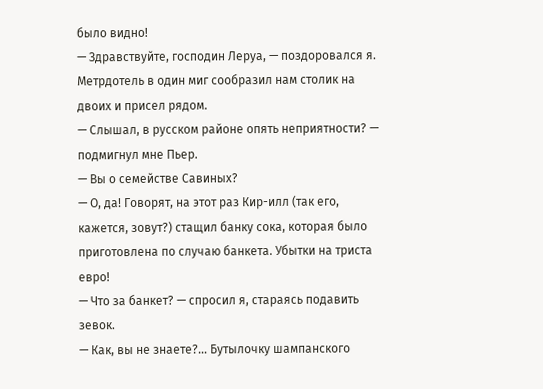было видно!
— Здравствуйте, господин Леруа, — поздоровался я.
Метрдотель в один миг сообразил нам столик на двоих и присел рядом.
— Слышал, в русском районе опять неприятности? — подмигнул мне Пьер.
— Вы о семействе Савиных?
— О, да! Говорят, на этот раз Кир-илл (так его, кажется, зовут?) стащил банку сока, которая было приготовлена по случаю банкета. Убытки на триста евро!
— Что за банкет? — спросил я, стараясь подавить зевок.
— Как, вы не знаете?… Бутылочку шампанского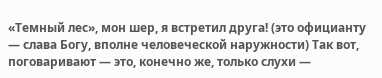«Темный лес», мон шер, я встретил друга! (это официанту — слава Богу, вполне человеческой наружности) Так вот, поговаривают — это, конечно же, только слухи —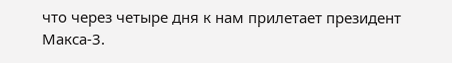что через четыре дня к нам прилетает президент Макса-3.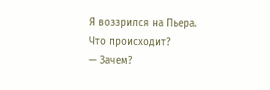Я воззрился на Пьера. Что происходит?
— Зачем?